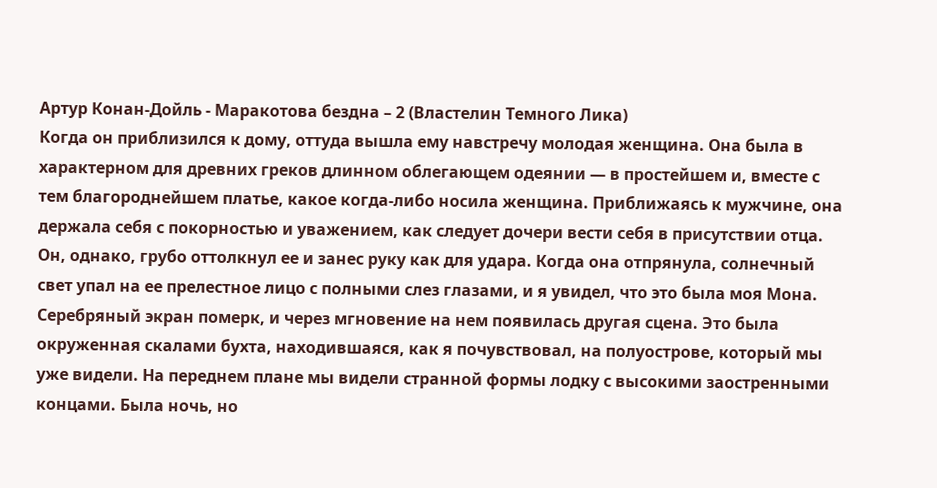Артур Конан-Дойль - Маракотова бездна – 2 (Властелин Темного Лика)
Когда он приблизился к дому, оттуда вышла ему навстречу молодая женщина. Она была в характерном для древних греков длинном облегающем одеянии — в простейшем и, вместе с тем благороднейшем платье, какое когда-либо носила женщина. Приближаясь к мужчине, она держала себя с покорностью и уважением, как следует дочери вести себя в присутствии отца. Он, однако, грубо оттолкнул ее и занес руку как для удара. Когда она отпрянула, солнечный свет упал на ее прелестное лицо с полными слез глазами, и я увидел, что это была моя Мона.
Серебряный экран померк, и через мгновение на нем появилась другая сцена. Это была окруженная скалами бухта, находившаяся, как я почувствовал, на полуострове, который мы уже видели. На переднем плане мы видели странной формы лодку с высокими заостренными концами. Была ночь, но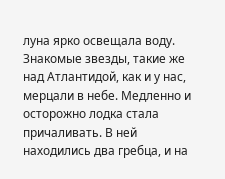луна ярко освещала воду. Знакомые звезды, такие же над Атлантидой, как и у нас, мерцали в небе. Медленно и осторожно лодка стала причаливать. В ней находились два гребца, и на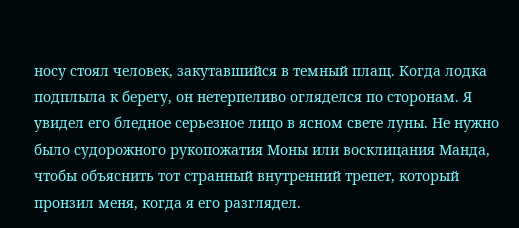носу стоял человек, закутавшийся в темный плащ. Когда лодка подплыла к берегу, он нетерпеливо огляделся по сторонам. Я увидел его бледное серьезное лицо в ясном свете луны. Не нужно было судорожного рукопожатия Моны или восклицания Манда, чтобы объяснить тот странный внутренний трепет, который пронзил меня, когда я его разглядел.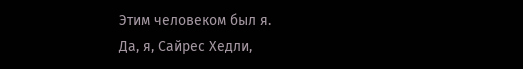Этим человеком был я.
Да, я, Сайрес Хедли,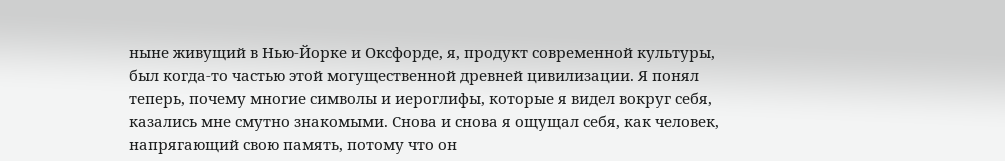ныне живущий в Нью-Йорке и Оксфорде, я, продукт современной культуры, был когда-то частью этой могущественной древней цивилизации. Я понял теперь, почему многие символы и иероглифы, которые я видел вокруг себя, казались мне смутно знакомыми. Снова и снова я ощущал себя, как человек, напрягающий свою память, потому что он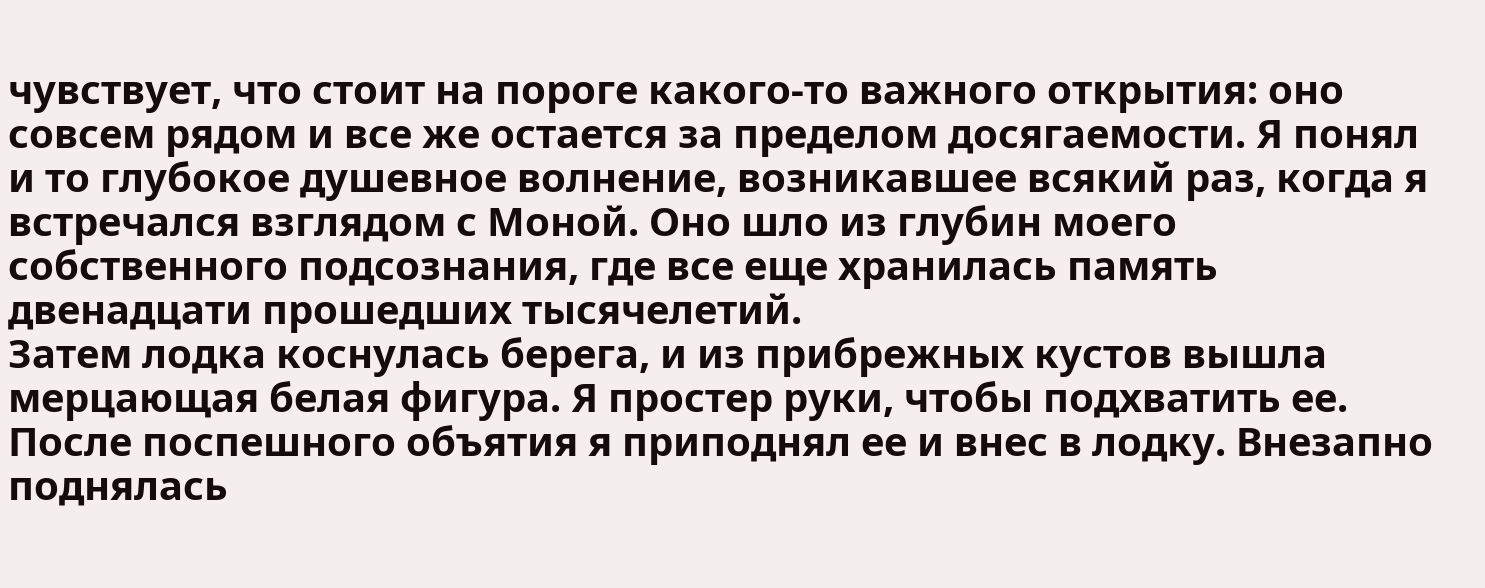чувствует, что стоит на пороге какого-то важного открытия: оно совсем рядом и все же остается за пределом досягаемости. Я понял и то глубокое душевное волнение, возникавшее всякий раз, когда я встречался взглядом с Моной. Оно шло из глубин моего собственного подсознания, где все еще хранилась память двенадцати прошедших тысячелетий.
Затем лодка коснулась берега, и из прибрежных кустов вышла мерцающая белая фигура. Я простер руки, чтобы подхватить ее. После поспешного объятия я приподнял ее и внес в лодку. Внезапно поднялась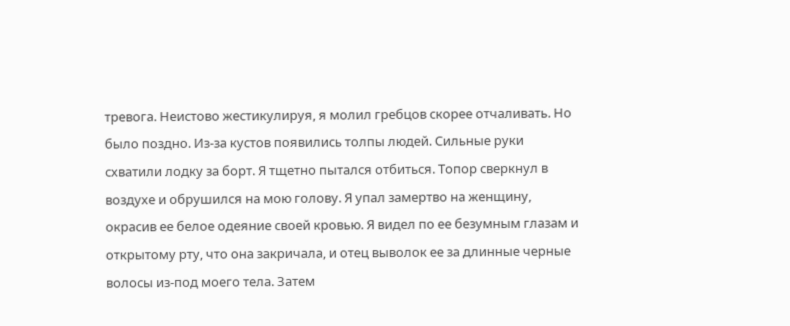тревога. Неистово жестикулируя, я молил гребцов скорее отчаливать. Но было поздно. Из-за кустов появились толпы людей. Сильные руки схватили лодку за борт. Я тщетно пытался отбиться. Топор сверкнул в воздухе и обрушился на мою голову. Я упал замертво на женщину, окрасив ее белое одеяние своей кровью. Я видел по ее безумным глазам и открытому рту, что она закричала, и отец выволок ее за длинные черные волосы из-под моего тела. Затем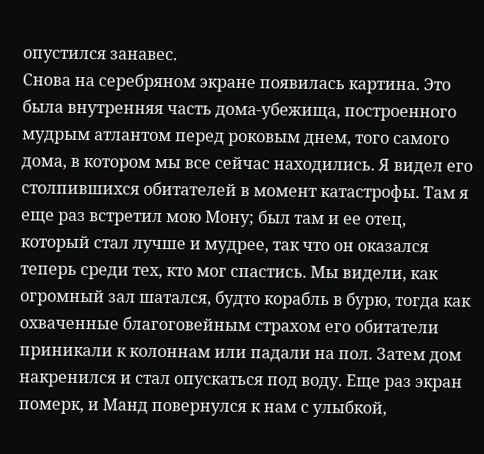опустился занавес.
Снова на серебряном экране появилась картина. Это была внутренняя часть дома-убежища, построенного мудрым атлантом перед роковым днем, того самого дома, в котором мы все сейчас находились. Я видел его столпившихся обитателей в момент катастрофы. Там я еще раз встретил мою Мону; был там и ее отец, который стал лучше и мудрее, так что он оказался теперь среди тех, кто мог спастись. Мы видели, как огромный зал шатался, будто корабль в бурю, тогда как охваченные благоговейным страхом его обитатели приникали к колоннам или падали на пол. Затем дом накренился и стал опускаться под воду. Еще раз экран померк, и Манд повернулся к нам с улыбкой,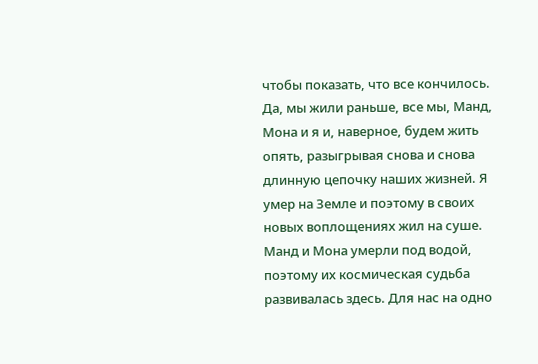чтобы показать, что все кончилось.
Да, мы жили раньше, все мы, Манд, Мона и я и, наверное, будем жить опять, разыгрывая снова и снова длинную цепочку наших жизней. Я умер на Земле и поэтому в своих новых воплощениях жил на суше. Манд и Мона умерли под водой, поэтому их космическая судьба развивалась здесь. Для нас на одно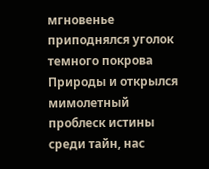мгновенье приподнялся уголок темного покрова Природы и открылся мимолетный проблеск истины среди тайн, нас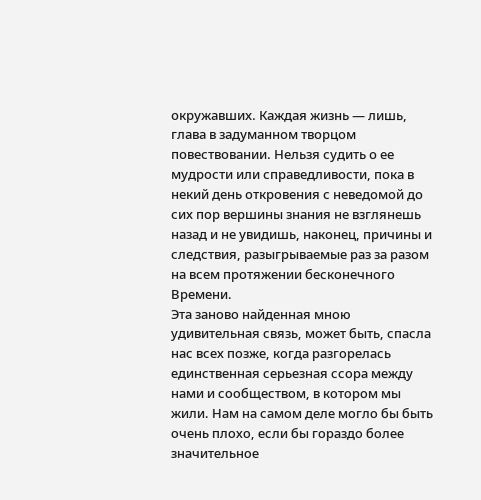окружавших. Каждая жизнь — лишь, глава в задуманном творцом повествовании. Нельзя судить о ее мудрости или справедливости, пока в некий день откровения с неведомой до сих пор вершины знания не взглянешь назад и не увидишь, наконец, причины и следствия, разыгрываемые раз за разом на всем протяжении бесконечного Времени.
Эта заново найденная мною удивительная связь, может быть, спасла нас всех позже, когда разгорелась единственная серьезная ссора между нами и сообществом, в котором мы жили. Нам на самом деле могло бы быть очень плохо, если бы гораздо более значительное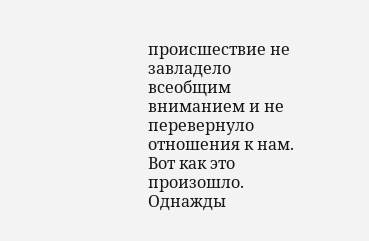происшествие не завладело всеобщим вниманием и не перевернуло отношения к нам. Вот как это произошло.
Однажды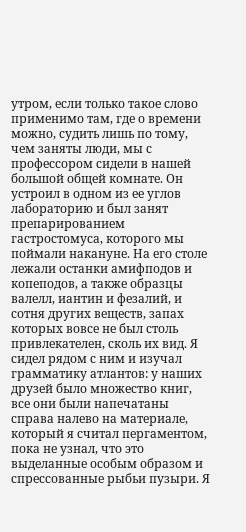утром, если только такое слово применимо там, где о времени можно, судить лишь по тому, чем заняты люди, мы с профессором сидели в нашей большой общей комнате. Он устроил в одном из ее углов лабораторию и был занят препарированием гастростомуса, которого мы поймали накануне. На его столе лежали останки амифподов и копеподов, а также образцы валелл, иантин и фезалий, и сотня других веществ, запах которых вовсе не был столь привлекателен, сколь их вид. Я сидел рядом с ним и изучал грамматику атлантов: у наших друзей было множество книг, все они были напечатаны справа налево на материале, который я считал пергаментом, пока не узнал, что это выделанные особым образом и спрессованные рыбьи пузыри. Я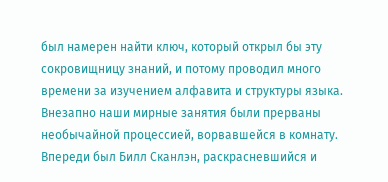был намерен найти ключ, который открыл бы эту сокровищницу знаний, и потому проводил много времени за изучением алфавита и структуры языка.
Внезапно наши мирные занятия были прерваны необычайной процессией, ворвавшейся в комнату. Впереди был Билл Сканлэн, раскрасневшийся и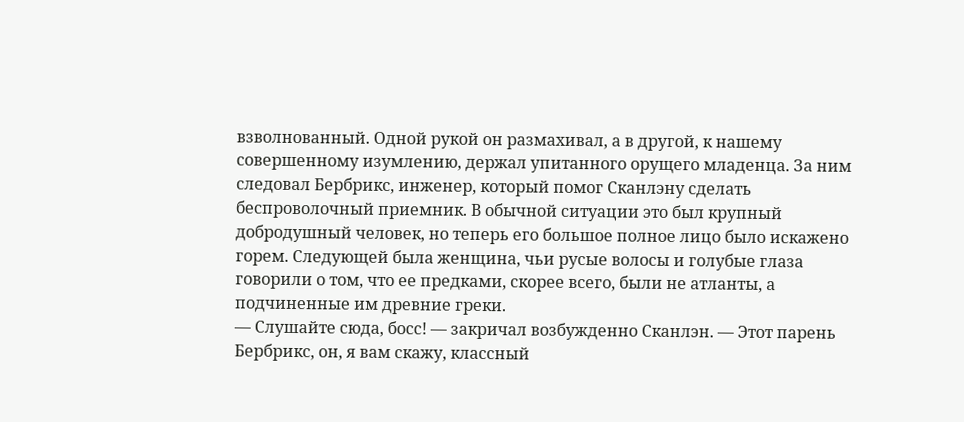взволнованный. Одной рукой он размахивал, а в другой, к нашему совершенному изумлению, держал упитанного орущего младенца. За ним следовал Бербрикс, инженер, который помог Сканлэну сделать беспроволочный приемник. В обычной ситуации это был крупный добродушный человек, но теперь его большое полное лицо было искажено горем. Следующей была женщина, чьи русые волосы и голубые глаза говорили о том, что ее предками, скорее всего, были не атланты, а подчиненные им древние греки.
— Слушайте сюда, босс! — закричал возбужденно Сканлэн. — Этот парень Бербрикс, он, я вам скажу, классный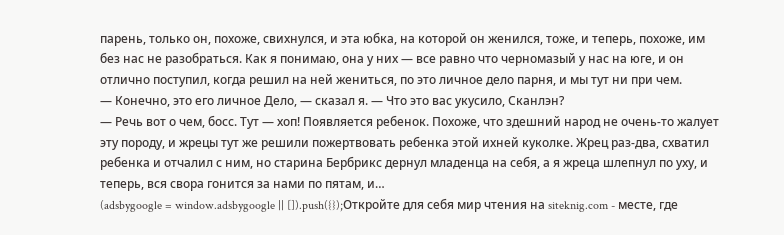парень, только он, похоже, свихнулся, и эта юбка, на которой он женился, тоже, и теперь, похоже, им без нас не разобраться. Как я понимаю, она у них — все равно что черномазый у нас на юге, и он отлично поступил, когда решил на ней жениться, по это личное дело парня, и мы тут ни при чем.
— Конечно, это его личное Дело, — сказал я. — Что это вас укусило, Сканлэн?
— Речь вот о чем, босс. Тут — хоп! Появляется ребенок. Похоже, что здешний народ не очень-то жалует эту породу, и жрецы тут же решили пожертвовать ребенка этой ихней куколке. Жрец раз-два, схватил ребенка и отчалил с ним, но старина Бербрикс дернул младенца на себя, а я жреца шлепнул по уху, и теперь, вся свора гонится за нами по пятам, и…
(adsbygoogle = window.adsbygoogle || []).push({});Откройте для себя мир чтения на siteknig.com - месте, где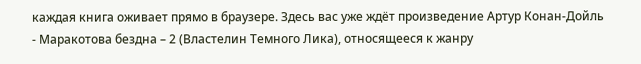каждая книга оживает прямо в браузере. Здесь вас уже ждёт произведение Артур Конан-Дойль - Маракотова бездна – 2 (Властелин Темного Лика), относящееся к жанру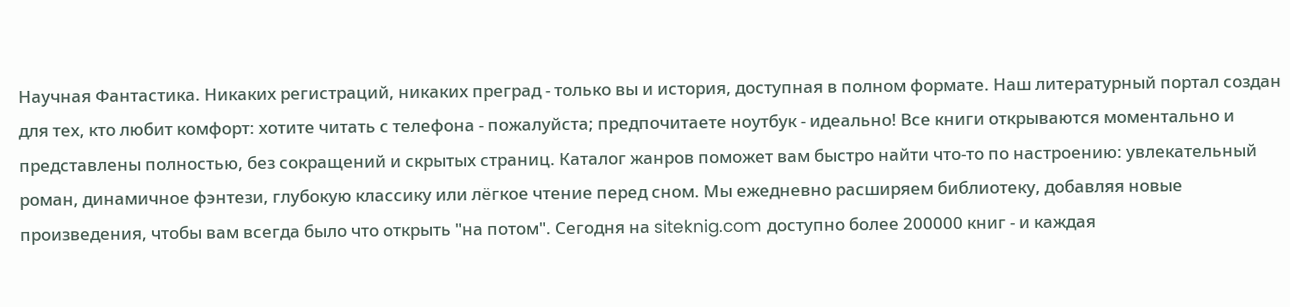Научная Фантастика. Никаких регистраций, никаких преград - только вы и история, доступная в полном формате. Наш литературный портал создан для тех, кто любит комфорт: хотите читать с телефона - пожалуйста; предпочитаете ноутбук - идеально! Все книги открываются моментально и представлены полностью, без сокращений и скрытых страниц. Каталог жанров поможет вам быстро найти что-то по настроению: увлекательный роман, динамичное фэнтези, глубокую классику или лёгкое чтение перед сном. Мы ежедневно расширяем библиотеку, добавляя новые произведения, чтобы вам всегда было что открыть "на потом". Сегодня на siteknig.com доступно более 200000 книг - и каждая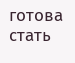готова стать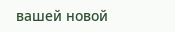вашей новой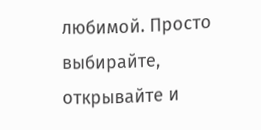любимой. Просто выбирайте, открывайте и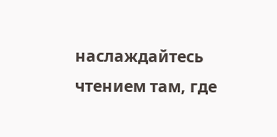наслаждайтесь чтением там, где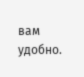вам удобно.